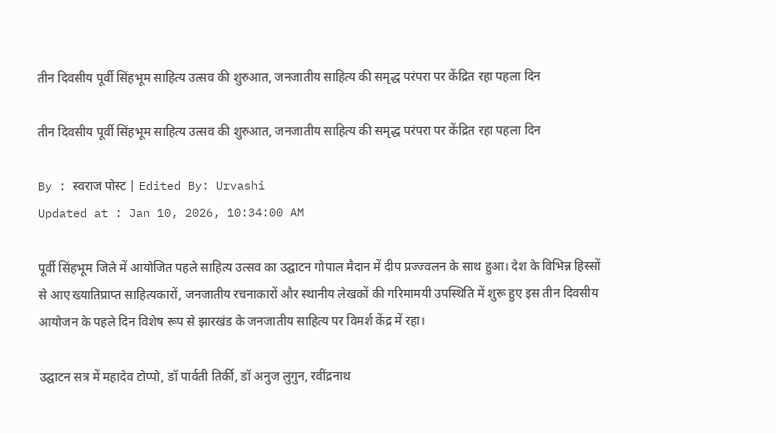तीन दिवसीय पूर्वी सिंहभूम साहित्य उत्सव की शुरुआत, जनजातीय साहित्य की समृद्ध परंपरा पर केंद्रित रहा पहला दिन

तीन दिवसीय पूर्वी सिंहभूम साहित्य उत्सव की शुरुआत, जनजातीय साहित्य की समृद्ध परंपरा पर केंद्रित रहा पहला दिन

By : स्वराज पोस्ट | Edited By: Urvashi
Updated at : Jan 10, 2026, 10:34:00 AM

पूर्वी सिंहभूम जिले में आयोजित पहले साहित्य उत्सव का उद्घाटन गोपाल मैदान में दीप प्रज्ज्वलन के साथ हुआ। देश के विभिन्न हिस्सों से आए ख्यातिप्राप्त साहित्यकारों, जनजातीय रचनाकारों और स्थानीय लेखकों की गरिमामयी उपस्थिति में शुरू हुए इस तीन दिवसीय आयोजन के पहले दिन विशेष रूप से झारखंड के जनजातीय साहित्य पर विमर्श केंद्र में रहा।

उद्घाटन सत्र में महादेव टोप्पो, डॉ पार्वती तिर्की, डॉ अनुज लुगुन, रवींद्रनाथ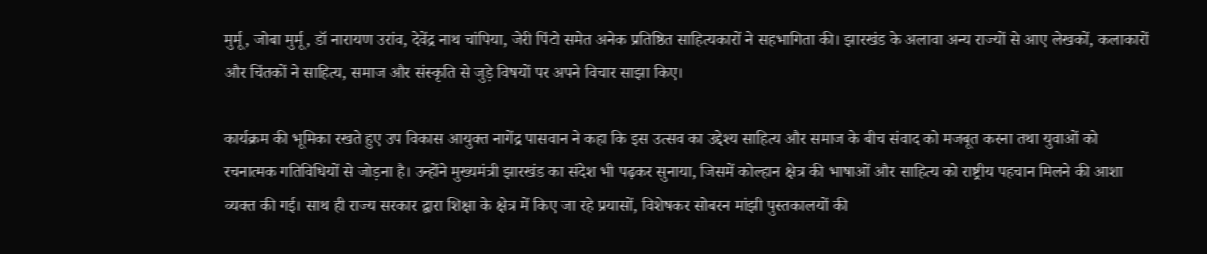मुर्मू, जोबा मुर्मू, डॉ नारायण उरांव, देवेंद्र नाथ चांपिया, जेरी पिंटो समेत अनेक प्रतिष्ठित साहित्यकारों ने सहभागिता की। झारखंड के अलावा अन्य राज्यों से आए लेखकों, कलाकारों और चिंतकों ने साहित्य, समाज और संस्कृति से जुड़े विषयों पर अपने विचार साझा किए।

कार्यक्रम की भूमिका रखते हुए उप विकास आयुक्त नागेंद्र पासवान ने कहा कि इस उत्सव का उद्देश्य साहित्य और समाज के बीच संवाद को मजबूत करना तथा युवाओं को रचनात्मक गतिविधियों से जोड़ना है। उन्होंने मुख्यमंत्री झारखंड का संदेश भी पढ़कर सुनाया, जिसमें कोल्हान क्षेत्र की भाषाओं और साहित्य को राष्ट्रीय पहचान मिलने की आशा व्यक्त की गई। साथ ही राज्य सरकार द्वारा शिक्षा के क्षेत्र में किए जा रहे प्रयासों, विशेषकर सोबरन मांझी पुस्तकालयों की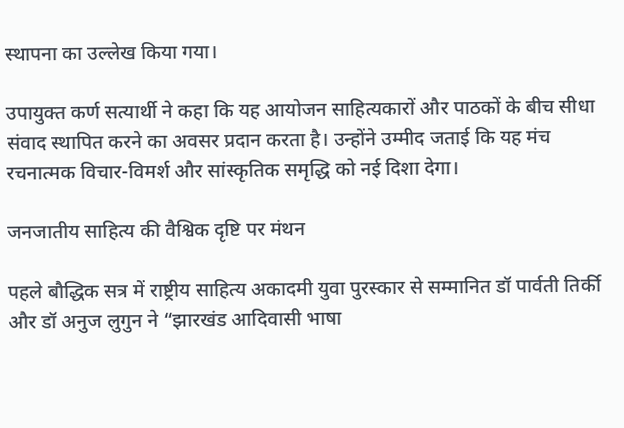स्थापना का उल्लेख किया गया।

उपायुक्त कर्ण सत्यार्थी ने कहा कि यह आयोजन साहित्यकारों और पाठकों के बीच सीधा संवाद स्थापित करने का अवसर प्रदान करता है। उन्होंने उम्मीद जताई कि यह मंच रचनात्मक विचार-विमर्श और सांस्कृतिक समृद्धि को नई दिशा देगा।

जनजातीय साहित्य की वैश्विक दृष्टि पर मंथन

पहले बौद्धिक सत्र में राष्ट्रीय साहित्य अकादमी युवा पुरस्कार से सम्मानित डॉ पार्वती तिर्की और डॉ अनुज लुगुन ने “झारखंड आदिवासी भाषा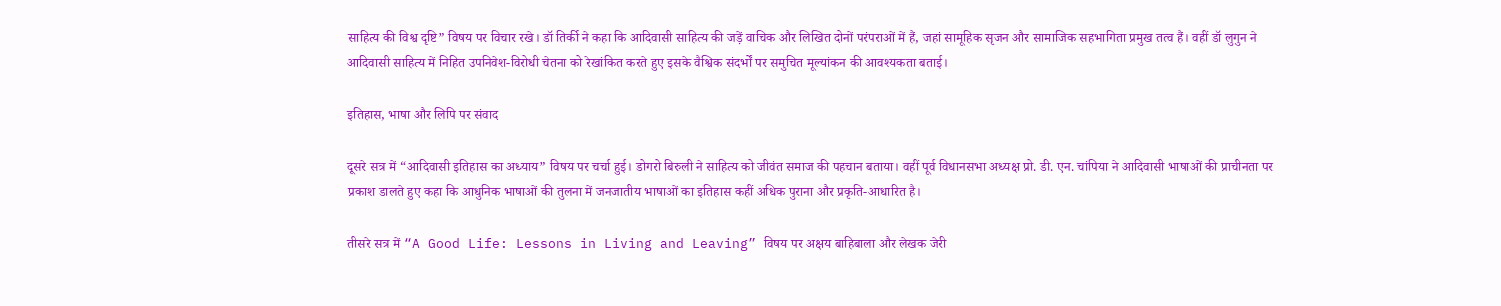साहित्य की विश्व दृष्टि” विषय पर विचार रखे। डॉ तिर्की ने कहा कि आदिवासी साहित्य की जड़ें वाचिक और लिखित दोनों परंपराओं में हैं, जहां सामूहिक सृजन और सामाजिक सहभागिता प्रमुख तत्व हैं। वहीं डॉ लुगुन ने आदिवासी साहित्य में निहित उपनिवेश-विरोधी चेतना को रेखांकित करते हुए इसके वैश्विक संदर्भों पर समुचित मूल्यांकन की आवश्यकता बताई।

इतिहास, भाषा और लिपि पर संवाद

दूसरे सत्र में “आदिवासी इतिहास का अध्याय” विषय पर चर्चा हुई। डोगरो बिरुली ने साहित्य को जीवंत समाज की पहचान बताया। वहीं पूर्व विधानसभा अध्यक्ष प्रो. डी. एन. चांपिया ने आदिवासी भाषाओं की प्राचीनता पर प्रकाश डालते हुए कहा कि आधुनिक भाषाओं की तुलना में जनजातीय भाषाओं का इतिहास कहीं अधिक पुराना और प्रकृति-आधारित है।

तीसरे सत्र में “A Good Life: Lessons in Living and Leaving” विषय पर अक्षय बाहिबाला और लेखक जेरी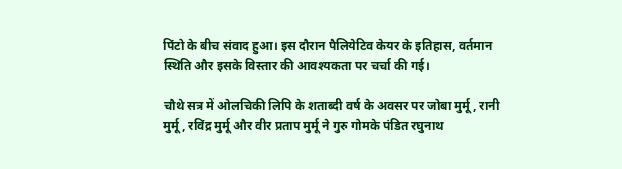पिंटो के बीच संवाद हुआ। इस दौरान पैलियेटिव केयर के इतिहास, वर्तमान स्थिति और इसके विस्तार की आवश्यकता पर चर्चा की गई।

चौथे सत्र में ओलचिकी लिपि के शताब्दी वर्ष के अवसर पर जोबा मुर्मू, रानी मुर्मू, रविंद्र मुर्मू और वीर प्रताप मुर्मू ने गुरु गोमके पंडित रघुनाथ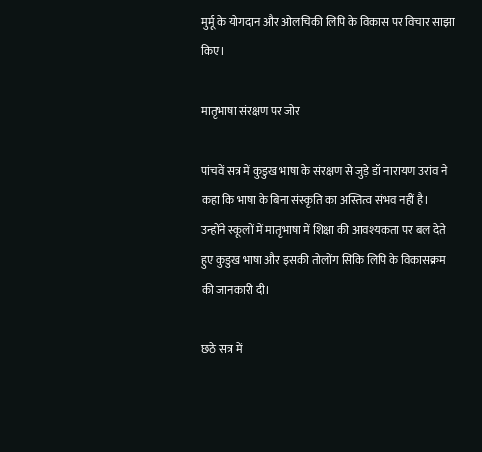मुर्मू के योगदान और ओलचिकी लिपि के विकास पर विचार साझा किए।

मातृभाषा संरक्षण पर जोर

पांचवें सत्र में कुडुख भाषा के संरक्षण से जुड़े डॉ नारायण उरांव ने कहा कि भाषा के बिना संस्कृति का अस्तित्व संभव नहीं है। उन्होंने स्कूलों में मातृभाषा में शिक्षा की आवश्यकता पर बल देते हुए कुडुख भाषा और इसकी तोलोंग सिकि लिपि के विकासक्रम की जानकारी दी।

छठे सत्र में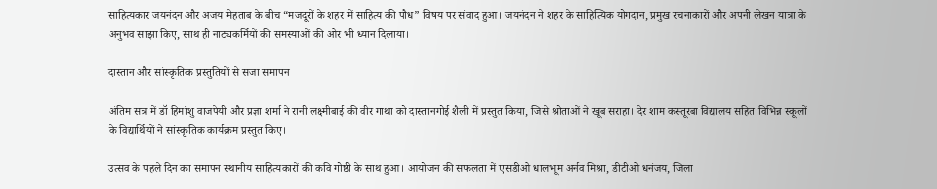साहित्यकार जयनंदन और अजय मेहताब के बीच “मजदूरों के शहर में साहित्य की पौध” विषय पर संवाद हुआ। जयनंदन ने शहर के साहित्यिक योगदान, प्रमुख रचनाकारों और अपनी लेखन यात्रा के अनुभव साझा किए, साथ ही नाट्यकर्मियों की समस्याओं की ओर भी ध्यान दिलाया।

दास्तान और सांस्कृतिक प्रस्तुतियों से सजा समापन

अंतिम सत्र में डॉ हिमांशु वाजपेयी और प्रज्ञा शर्मा ने रानी लक्ष्मीबाई की वीर गाथा को दास्तानगोई शैली में प्रस्तुत किया, जिसे श्रोताओं ने खूब सराहा। देर शाम कस्तूरबा विद्यालय सहित विभिन्न स्कूलों के विद्यार्थियों ने सांस्कृतिक कार्यक्रम प्रस्तुत किए।

उत्सव के पहले दिन का समापन स्थानीय साहित्यकारों की कवि गोष्ठी के साथ हुआ। आयोजन की सफलता में एसडीओ धालभूम अर्नव मिश्रा, डीटीओ धनंजय, जिला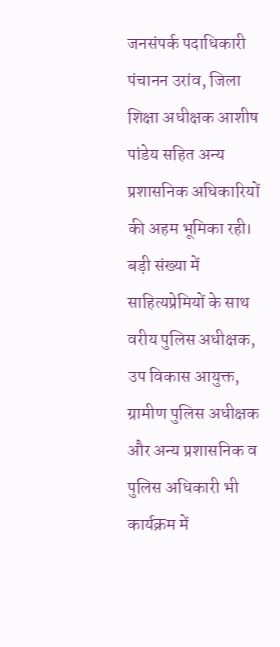जनसंपर्क पदाधिकारी पंचानन उरांव, जिला शिक्षा अधीक्षक आशीष पांडेय सहित अन्य प्रशासनिक अधिकारियों की अहम भूमिका रही। बड़ी संख्या में साहित्यप्रेमियों के साथ वरीय पुलिस अधीक्षक, उप विकास आयुक्त, ग्रामीण पुलिस अधीक्षक और अन्य प्रशासनिक व पुलिस अधिकारी भी कार्यक्रम में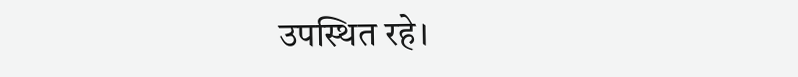उपस्थित रहे।